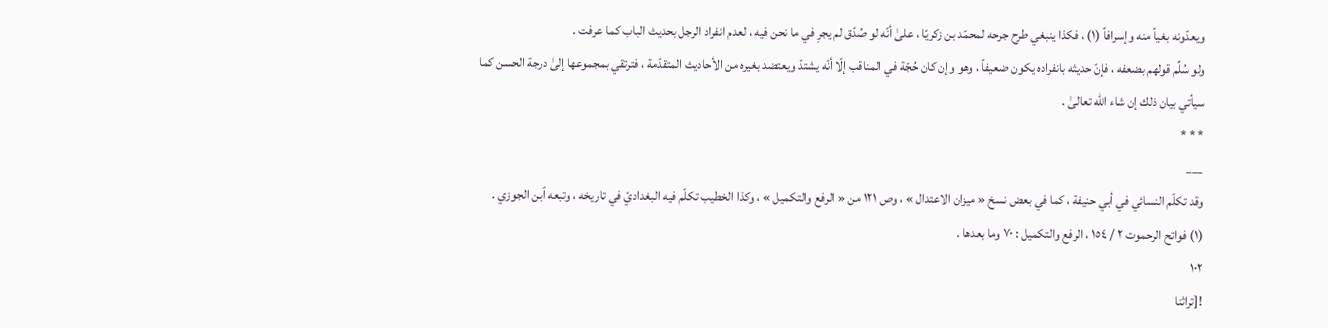ويعدّونه بغياً منه وإسرافاً (١) ، فكذا ينبغي طرح جرحه لمحمّد بن زكريّا ، علىٰ أنّه لو صُدّق لم يجرِ في ما نحن فيه ، لعدم انفراد الرجل بحديث الباب كما عرفت .
ولو سُلِّم قولهم بضعفه ، فإنّ حديثه بانفراده يكون ضعيفاً ، وهو وإن كان حُجّة في المناقب إلّا أنّه يشتدّ ويعتضد بغيره من الأحاديث المتقدّمة ، فترتقي بمجموعها إلىٰ درجة الحسن كما سيأتي بيان ذلك إن شاء الله تعالىٰ .
* * *
___
وقد تكلّم النسائي في أبي حنيفة ، كما في بعض نسخ « ميزان الاعتدال » ، وص ١٢١ من « الرفع والتكميل » ، وكذا الخطيب تكلّم فيه البغداديّ في تاريخه ، وتبعه ٱبن الجوزي .
(١) فواتح الرحموت ٢ / ١٥٤ ، الرفع والتكميل : ٧٠ وما بعدها .
١٠٢
![تراثنا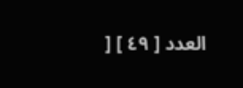العدد [ ٤٩ ] [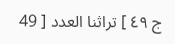ج ٤٩ ] تراثنا العدد [ 49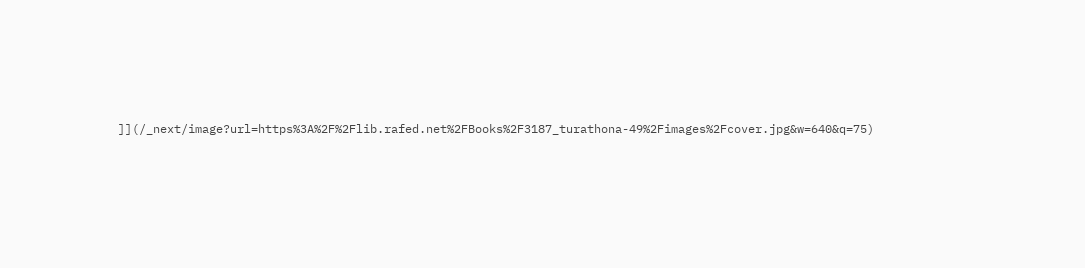]](/_next/image?url=https%3A%2F%2Flib.rafed.net%2FBooks%2F3187_turathona-49%2Fimages%2Fcover.jpg&w=640&q=75)